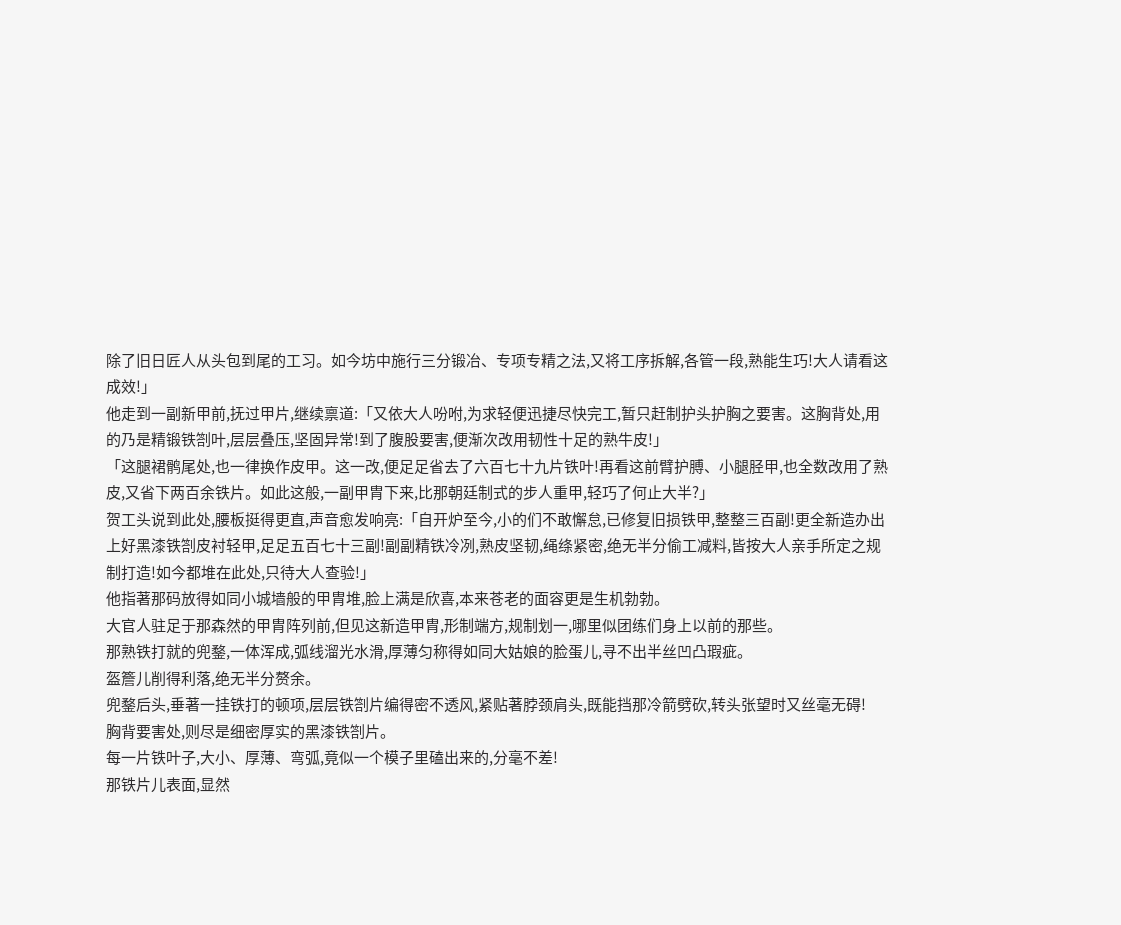除了旧日匠人从头包到尾的工习。如今坊中施行三分锻冶、专项专精之法,又将工序拆解,各管一段,熟能生巧!大人请看这成效!」
他走到一副新甲前,抚过甲片,继续禀道:「又依大人吩咐,为求轻便迅捷尽快完工,暂只赶制护头护胸之要害。这胸背处,用的乃是精锻铁劄叶,层层叠压,坚固异常!到了腹股要害,便渐次改用韧性十足的熟牛皮!」
「这腿裙鹘尾处,也一律换作皮甲。这一改,便足足省去了六百七十九片铁叶!再看这前臂护膊、小腿胫甲,也全数改用了熟皮,又省下两百余铁片。如此这般,一副甲胄下来,比那朝廷制式的步人重甲,轻巧了何止大半?」
贺工头说到此处,腰板挺得更直,声音愈发响亮:「自开炉至今,小的们不敢懈怠,已修复旧损铁甲,整整三百副!更全新造办出上好黑漆铁劄皮衬轻甲,足足五百七十三副!副副精铁冷冽,熟皮坚韧,绳绦紧密,绝无半分偷工减料,皆按大人亲手所定之规制打造!如今都堆在此处,只待大人查验!」
他指著那码放得如同小城墙般的甲胄堆,脸上满是欣喜,本来苍老的面容更是生机勃勃。
大官人驻足于那森然的甲胄阵列前,但见这新造甲胄,形制端方,规制划一,哪里似团练们身上以前的那些。
那熟铁打就的兜鍪,一体浑成,弧线溜光水滑,厚薄匀称得如同大姑娘的脸蛋儿,寻不出半丝凹凸瑕疵。
盔簷儿削得利落,绝无半分赘余。
兜鍪后头,垂著一挂铁打的顿项,层层铁劄片编得密不透风,紧贴著脖颈肩头,既能挡那冷箭劈砍,转头张望时又丝毫无碍!
胸背要害处,则尽是细密厚实的黑漆铁劄片。
每一片铁叶子,大小、厚薄、弯弧,竟似一个模子里磕出来的,分毫不差!
那铁片儿表面,显然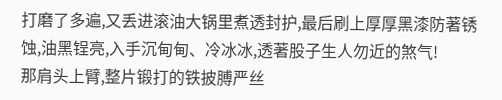打磨了多遍,又丢进滚油大锅里煮透封护,最后刷上厚厚黑漆防著锈蚀,油黑锃亮,入手沉甸甸、冷冰冰,透著股子生人勿近的煞气!
那肩头上臂,整片锻打的铁披膊严丝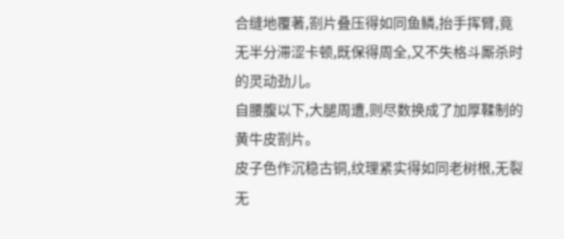合缝地覆著,劄片叠压得如同鱼鳞,抬手挥臂,竟无半分滞涩卡顿,既保得周全,又不失格斗厮杀时的灵动劲儿。
自腰腹以下,大腿周遭,则尽数换成了加厚鞣制的黄牛皮劄片。
皮子色作沉稳古铜,纹理紧实得如同老树根,无裂无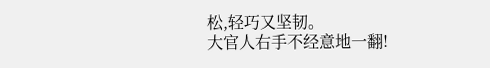松,轻巧又坚韧。
大官人右手不经意地一翻!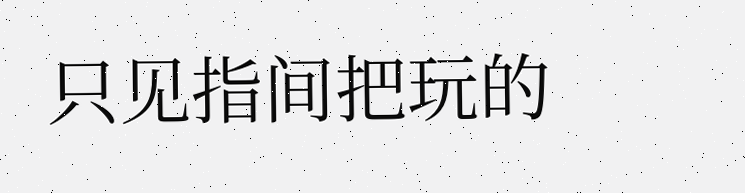只见指间把玩的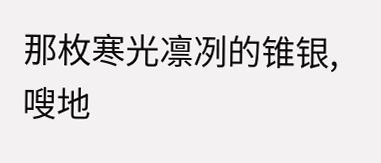那枚寒光凛冽的锥银,嗖地